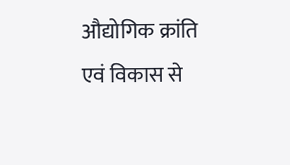औद्योगिक क्रांति एवं विकास से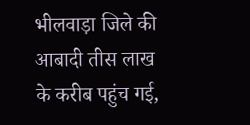भीलवाड़ा जिले की आबादी तीस लाख के करीब पहुंच गई,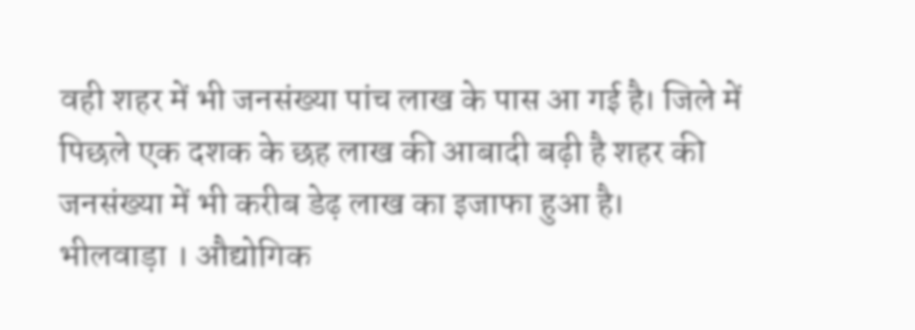वही शहर में भी जनसंख्या पांच लाख के पास आ गई है। जिले में पिछले एक दशक के छह लाख की आबादी बढ़ी है शहर की जनसंख्या में भी करीब डेढ़ लाख का इजाफा हुआ है।
भीलवाड़ा । औद्योगिक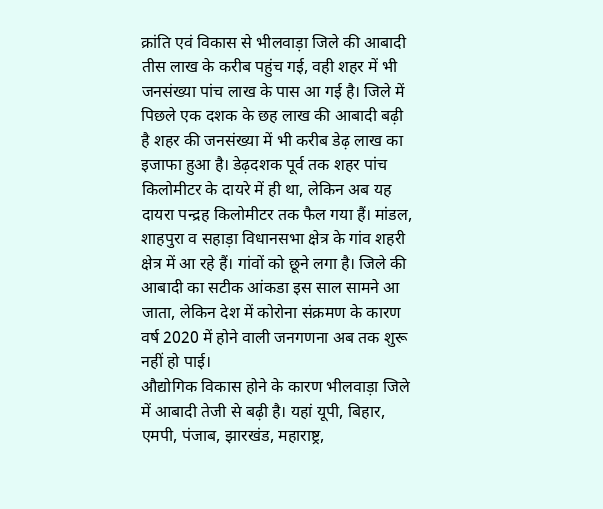क्रांति एवं विकास से भीलवाड़ा जिले की आबादी तीस लाख के करीब पहुंच गई, वही शहर में भी जनसंख्या पांच लाख के पास आ गई है। जिले में पिछले एक दशक के छह लाख की आबादी बढ़ी है शहर की जनसंख्या में भी करीब डेढ़ लाख का इजाफा हुआ है। डेढ़दशक पूर्व तक शहर पांच किलोमीटर के दायरे में ही था, लेकिन अब यह दायरा पन्द्रह किलोमीटर तक फैल गया हैं। मांडल, शाहपुरा व सहाड़ा विधानसभा क्षेत्र के गांव शहरी क्षेत्र में आ रहे हैं। गांवों को छूने लगा है। जिले की आबादी का सटीक आंकडा इस साल सामने आ जाता, लेकिन देश में कोरोना संक्रमण के कारण वर्ष 2020 में होने वाली जनगणना अब तक शुरू नहीं हो पाई।
औद्योगिक विकास होने के कारण भीलवाड़ा जिले में आबादी तेजी से बढ़ी है। यहां यूपी, बिहार, एमपी, पंजाब, झारखंड, महाराष्ट्र,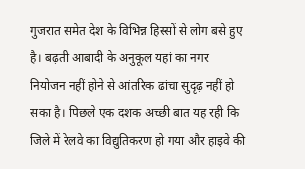गुजरात समेत देश के विभिन्न हिस्सों से लोग बसे हुए है। बढ़ती आबादी के अनुकूल यहां का नगर नियोजन नहीं होने से आंतरिक ढांचा सुदृढ़ नहीं हो सका है। पिछले एक दशक अच्छी बात यह रही कि जिले में रेलवे का विद्युतिकरण हो गया और हाइवे की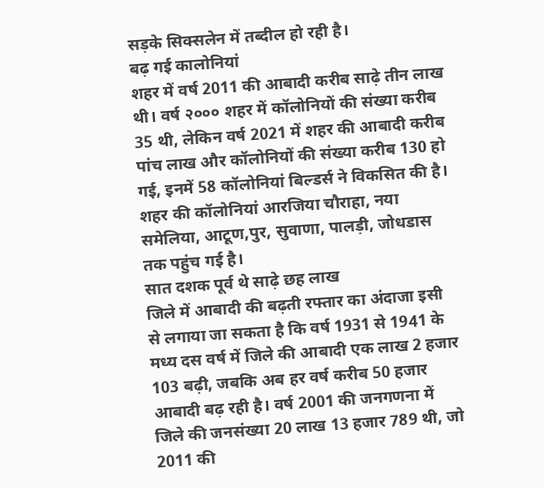सड़के सिक्सलेन में तब्दील हो रही है।
बढ़ गई कालोनियां
शहर में वर्ष 2011 की आबादी करीब साढ़े तीन लाख थी। वर्ष २००० शहर में कॉलोनियों की संख्या करीब 35 थी, लेकिन वर्ष 2021 में शहर की आबादी करीब पांच लाख और कॉलोनियों की संख्या करीब 130 हो गई, इनमें 58 कॉलोनियां बिल्डर्स ने विकसित की है। शहर की कॉलोनियां आरजिया चौराहा, नया समेलिया, आटूण,पुर, सुवाणा, पालड़ी, जोधडास तक पहुंच गई है।
सात दशक पूर्व थे साढ़े छह लाख
जिले में आबादी की बढ़ती रफ्तार का अंदाजा इसी से लगाया जा सकता है कि वर्ष 1931 से 1941 के मध्य दस वर्ष में जिले की आबादी एक लाख 2 हजार 103 बढ़ी, जबकि अब हर वर्ष करीब 50 हजार आबादी बढ़ रही है। वर्ष 2001 की जनगणना में जिले की जनसंख्या 20 लाख 13 हजार 789 थी, जो 2011 की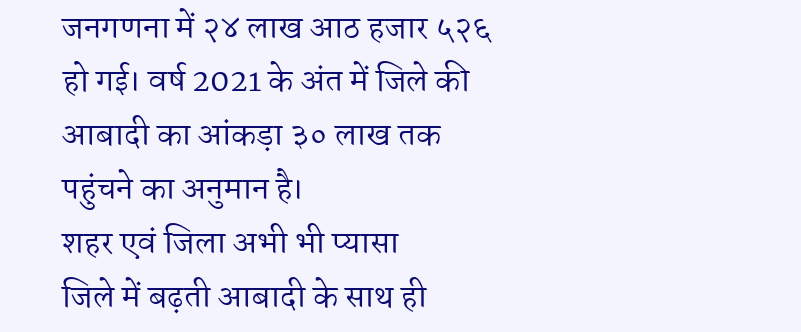जनगणना में २४ लाख आठ हजार ५२६ हो गई। वर्ष 2021 के अंत में जिले की आबादी का आंकड़ा ३० लाख तक पहुंचने का अनुमान है।
शहर एवं जिला अभी भी प्यासा
जिले में बढ़ती आबादी के साथ ही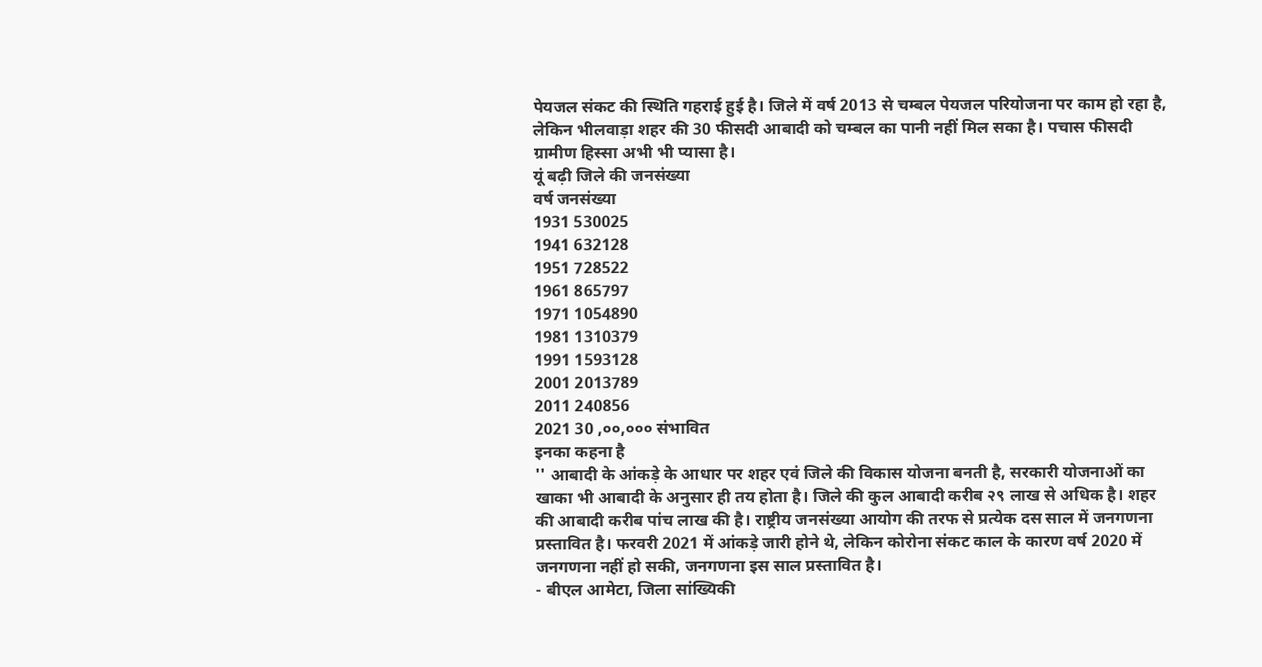पेयजल संकट की स्थिति गहराई हुई है। जिले में वर्ष 2013 से चम्बल पेयजल परियोजना पर काम हो रहा है, लेकिन भीलवाड़ा शहर की 30 फीसदी आबादी को चम्बल का पानी नहीं मिल सका है। पचास फीसदी ग्रामीण हिस्सा अभी भी प्यासा है।
यूं बढ़ी जिले की जनसंख्या
वर्ष जनसंख्या
1931 530025
1941 632128
1951 728522
1961 865797
1971 1054890
1981 1310379
1991 1593128
2001 2013789
2011 240856
2021 30 ,००,००० संभावित
इनका कहना है
'' आबादी के आंकड़े के आधार पर शहर एवं जिले की विकास योजना बनती है, सरकारी योजनाओं का खाका भी आबादी के अनुसार ही तय होता है। जिले की कुल आबादी करीब २९ लाख से अधिक है। शहर की आबादी करीब पांच लाख की है। राष्ट्रीय जनसंख्या आयोग की तरफ से प्रत्येक दस साल में जनगणना प्रस्तावित है। फरवरी 2021 में आंकड़े जारी होने थे, लेकिन कोरोना संकट काल के कारण वर्ष 2020 में जनगणना नहीं हो सकी, जनगणना इस साल प्रस्तावित है।
- बीएल आमेटा, जिला सांख्यिकी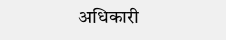अधिकारी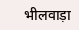भीलवाड़ा